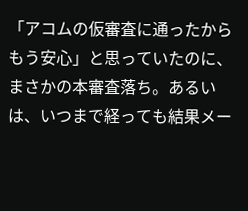「アコムの仮審査に通ったからもう安心」と思っていたのに、まさかの本審査落ち。あるいは、いつまで経っても結果メー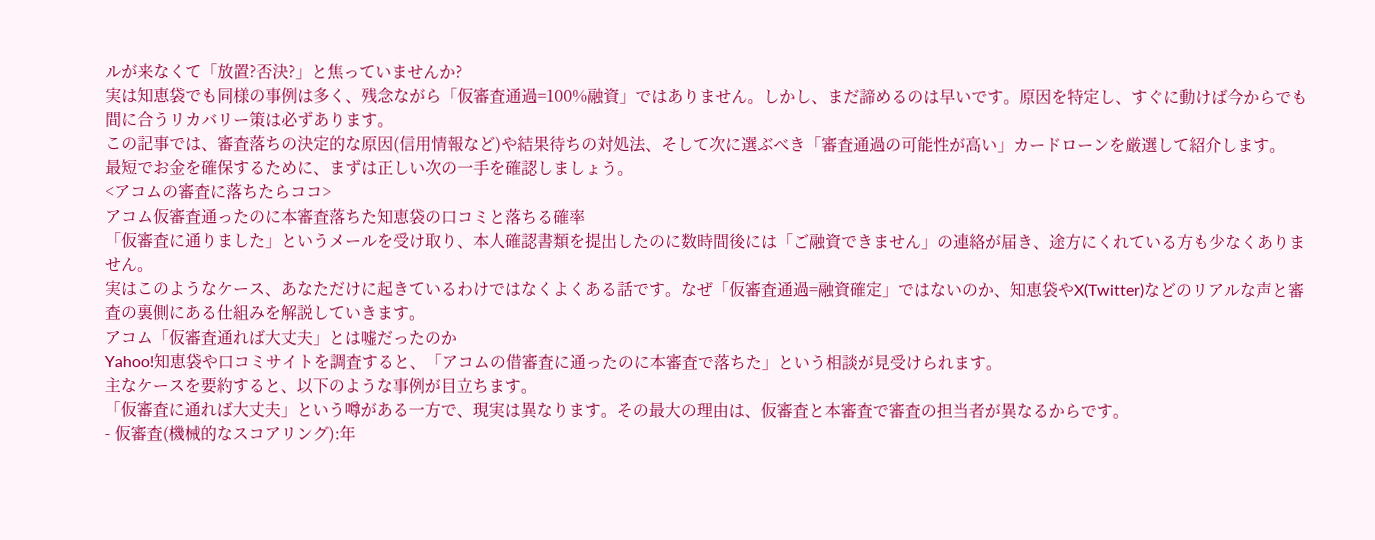ルが来なくて「放置?否決?」と焦っていませんか?
実は知恵袋でも同様の事例は多く、残念ながら「仮審査通過=100%融資」ではありません。しかし、まだ諦めるのは早いです。原因を特定し、すぐに動けば今からでも間に合うリカバリー策は必ずあります。
この記事では、審査落ちの決定的な原因(信用情報など)や結果待ちの対処法、そして次に選ぶべき「審査通過の可能性が高い」カードローンを厳選して紹介します。
最短でお金を確保するために、まずは正しい次の一手を確認しましょう。
<アコムの審査に落ちたらココ>
アコム仮審査通ったのに本審査落ちた知恵袋の口コミと落ちる確率
「仮審査に通りました」というメールを受け取り、本人確認書類を提出したのに数時間後には「ご融資できません」の連絡が届き、途方にくれている方も少なくありません。
実はこのようなケース、あなただけに起きているわけではなくよくある話です。なぜ「仮審査通過=融資確定」ではないのか、知恵袋やX(Twitter)などのリアルな声と審査の裏側にある仕組みを解説していきます。
アコム「仮審査通れば大丈夫」とは嘘だったのか
Yahoo!知恵袋や口コミサイトを調査すると、「アコムの借審査に通ったのに本審査で落ちた」という相談が見受けられます。
主なケースを要約すると、以下のような事例が目立ちます。
「仮審査に通れば大丈夫」という噂がある一方で、現実は異なります。その最大の理由は、仮審査と本審査で審査の担当者が異なるからです。
- 仮審査(機械的なスコアリング):年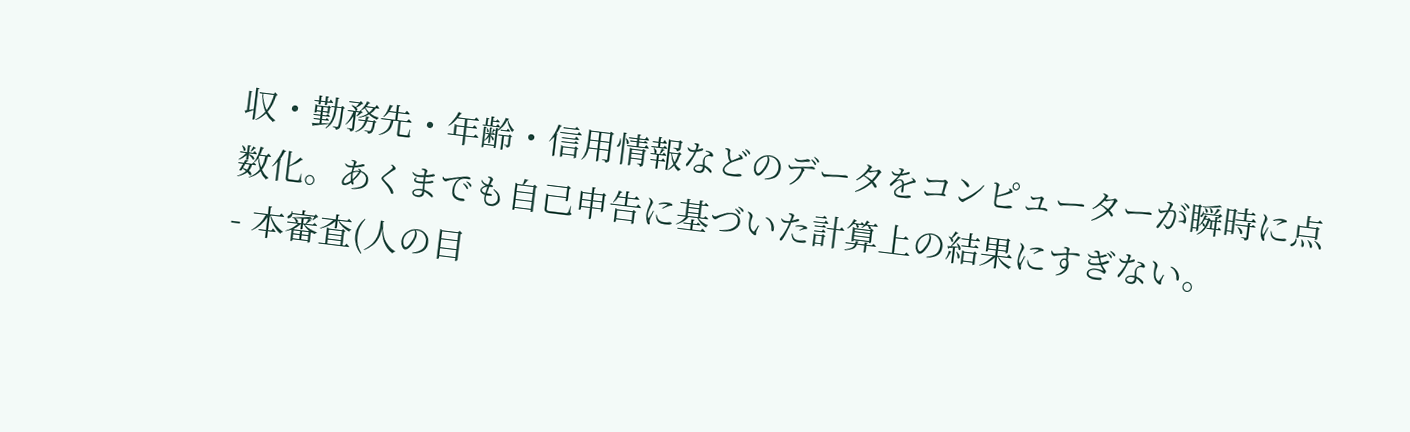収・勤務先・年齢・信用情報などのデータをコンピューターが瞬時に点数化。あくまでも自己申告に基づいた計算上の結果にすぎない。
- 本審査(人の目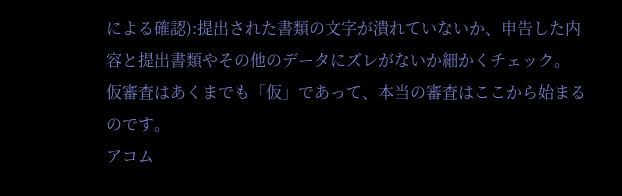による確認):提出された書類の文字が潰れていないか、申告した内容と提出書類やその他のデータにズレがないか細かくチェック。
仮審査はあくまでも「仮」であって、本当の審査はここから始まるのです。
アコム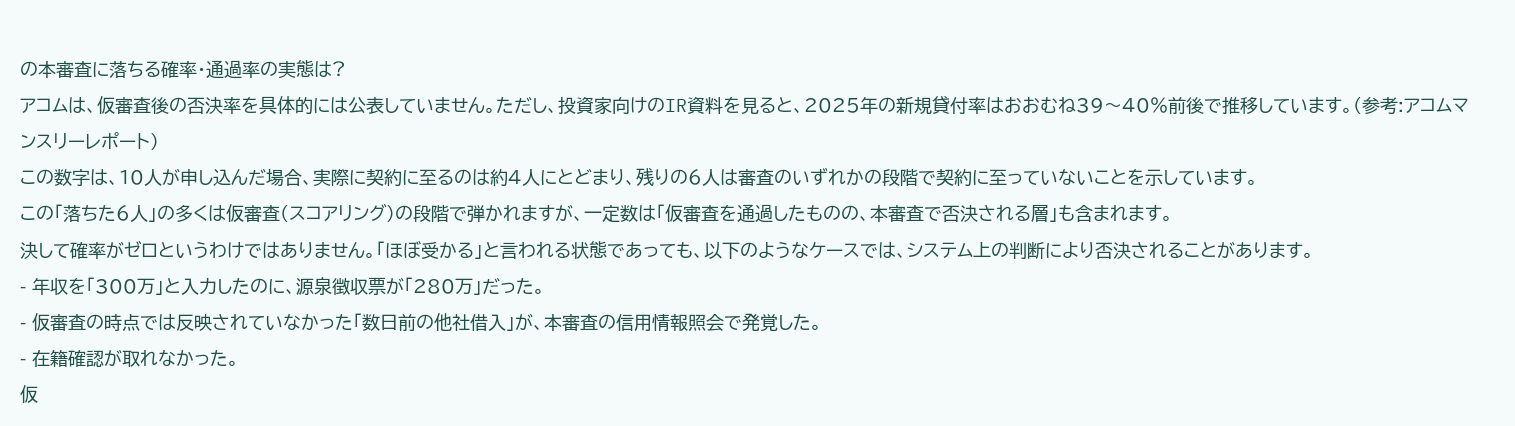の本審査に落ちる確率・通過率の実態は?
アコムは、仮審査後の否決率を具体的には公表していません。ただし、投資家向けのIR資料を見ると、2025年の新規貸付率はおおむね39〜40%前後で推移しています。(参考:アコムマンスリーレポート)
この数字は、10人が申し込んだ場合、実際に契約に至るのは約4人にとどまり、残りの6人は審査のいずれかの段階で契約に至っていないことを示しています。
この「落ちた6人」の多くは仮審査(スコアリング)の段階で弾かれますが、一定数は「仮審査を通過したものの、本審査で否決される層」も含まれます。
決して確率がゼロというわけではありません。「ほぼ受かる」と言われる状態であっても、以下のようなケースでは、システム上の判断により否決されることがあります。
- 年収を「300万」と入力したのに、源泉徴収票が「280万」だった。
- 仮審査の時点では反映されていなかった「数日前の他社借入」が、本審査の信用情報照会で発覚した。
- 在籍確認が取れなかった。
仮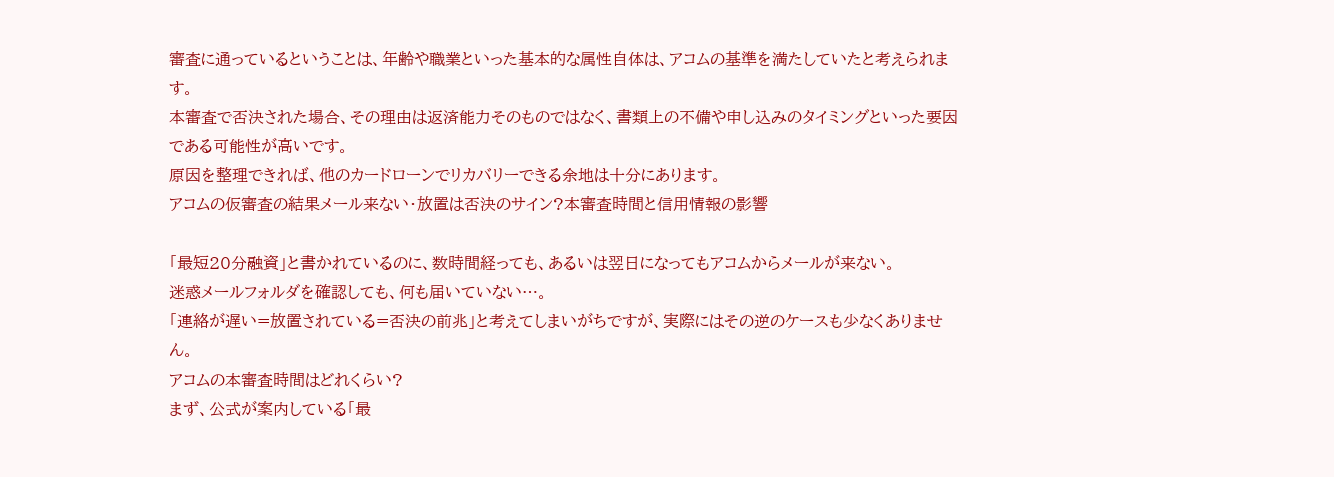審査に通っているということは、年齢や職業といった基本的な属性自体は、アコムの基準を満たしていたと考えられます。
本審査で否決された場合、その理由は返済能力そのものではなく、書類上の不備や申し込みのタイミングといった要因である可能性が高いです。
原因を整理できれば、他のカードローンでリカバリーできる余地は十分にあります。
アコムの仮審査の結果メール来ない・放置は否決のサイン?本審査時間と信用情報の影響

「最短20分融資」と書かれているのに、数時間経っても、あるいは翌日になってもアコムからメールが来ない。
迷惑メールフォルダを確認しても、何も届いていない…。
「連絡が遅い=放置されている=否決の前兆」と考えてしまいがちですが、実際にはその逆のケースも少なくありません。
アコムの本審査時間はどれくらい?
まず、公式が案内している「最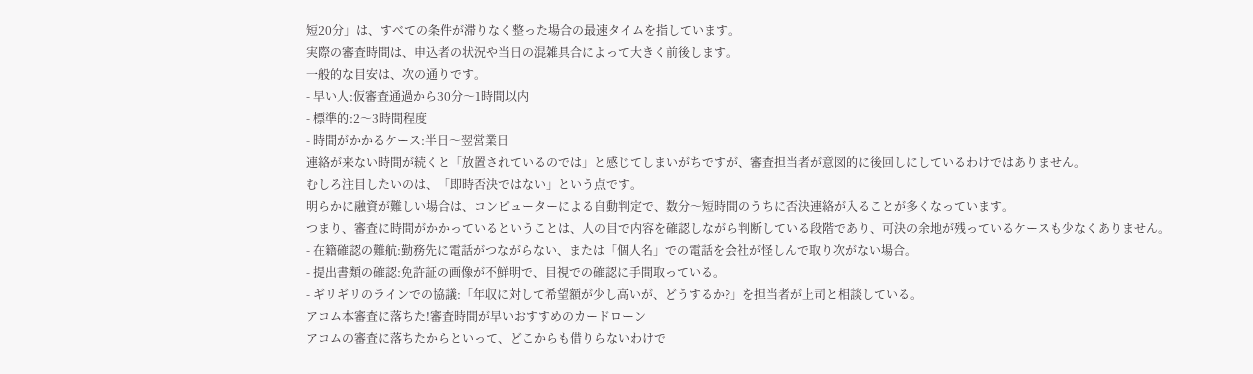短20分」は、すべての条件が滞りなく整った場合の最速タイムを指しています。
実際の審査時間は、申込者の状況や当日の混雑具合によって大きく前後します。
一般的な目安は、次の通りです。
- 早い人:仮審査通過から30分〜1時間以内
- 標準的:2〜3時間程度
- 時間がかかるケース:半日〜翌営業日
連絡が来ない時間が続くと「放置されているのでは」と感じてしまいがちですが、審査担当者が意図的に後回しにしているわけではありません。
むしろ注目したいのは、「即時否決ではない」という点です。
明らかに融資が難しい場合は、コンピューターによる自動判定で、数分〜短時間のうちに否決連絡が入ることが多くなっています。
つまり、審査に時間がかかっているということは、人の目で内容を確認しながら判断している段階であり、可決の余地が残っているケースも少なくありません。
- 在籍確認の難航:勤務先に電話がつながらない、または「個人名」での電話を会社が怪しんで取り次がない場合。
- 提出書類の確認:免許証の画像が不鮮明で、目視での確認に手間取っている。
- ギリギリのラインでの協議:「年収に対して希望額が少し高いが、どうするか?」を担当者が上司と相談している。
アコム本審査に落ちた!審査時間が早いおすすめのカードローン
アコムの審査に落ちたからといって、どこからも借りらないわけで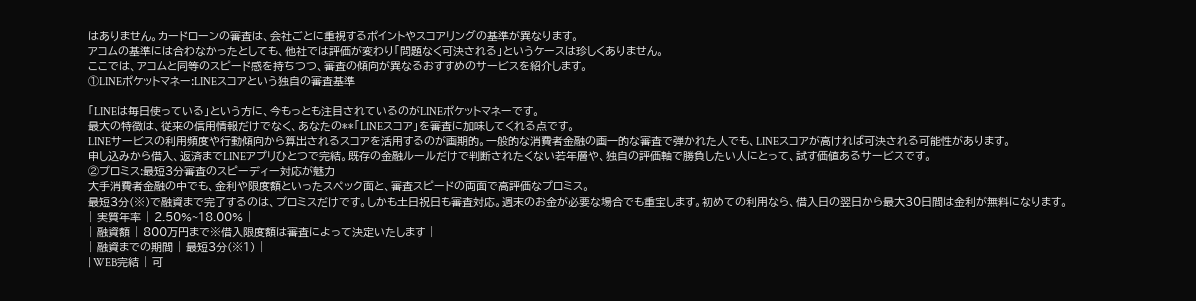はありません。カードローンの審査は、会社ごとに重視するポイントやスコアリングの基準が異なります。
アコムの基準には合わなかったとしても、他社では評価が変わり「問題なく可決される」というケースは珍しくありません。
ここでは、アコムと同等のスピード感を持ちつつ、審査の傾向が異なるおすすめのサービスを紹介します。
①LINEポケットマネー:LINEスコアという独自の審査基準

「LINEは毎日使っている」という方に、今もっとも注目されているのがLINEポケットマネーです。
最大の特徴は、従来の信用情報だけでなく、あなたの**「LINEスコア」を審査に加味してくれる点です。
LINEサービスの利用頻度や行動傾向から算出されるスコアを活用するのが画期的。一般的な消費者金融の画一的な審査で弾かれた人でも、LINEスコアが高ければ可決される可能性があります。
申し込みから借入、返済までLINEアプリひとつで完結。既存の金融ルールだけで判断されたくない若年層や、独自の評価軸で勝負したい人にとって、試す価値あるサービスです。
②プロミス:最短3分審査のスピーディー対応が魅力
大手消費者金融の中でも、金利や限度額といったスペック面と、審査スピードの両面で高評価なプロミス。
最短3分(※)で融資まで完了するのは、プロミスだけです。しかも土日祝日も審査対応。週末のお金が必要な場合でも重宝します。初めての利用なら、借入日の翌日から最大30日間は金利が無料になります。
| 実質年率 | 2.50%~18.00% |
| 融資額 | 800万円まで※借入限度額は審査によって決定いたします |
| 融資までの期間 | 最短3分(※1) |
| WEB完結 | 可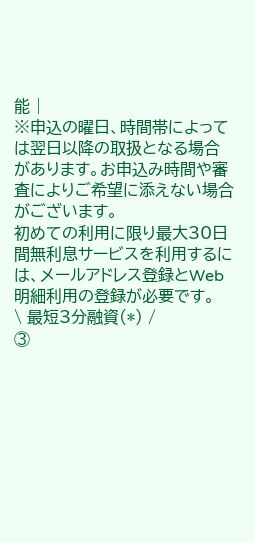能 |
※申込の曜日、時間帯によっては翌日以降の取扱となる場合があります。お申込み時間や審査によりご希望に添えない場合がございます。
初めての利用に限り最大30日間無利息サービスを利用するには、メールアドレス登録とWeb明細利用の登録が必要です。
\ 最短3分融資(*) /
③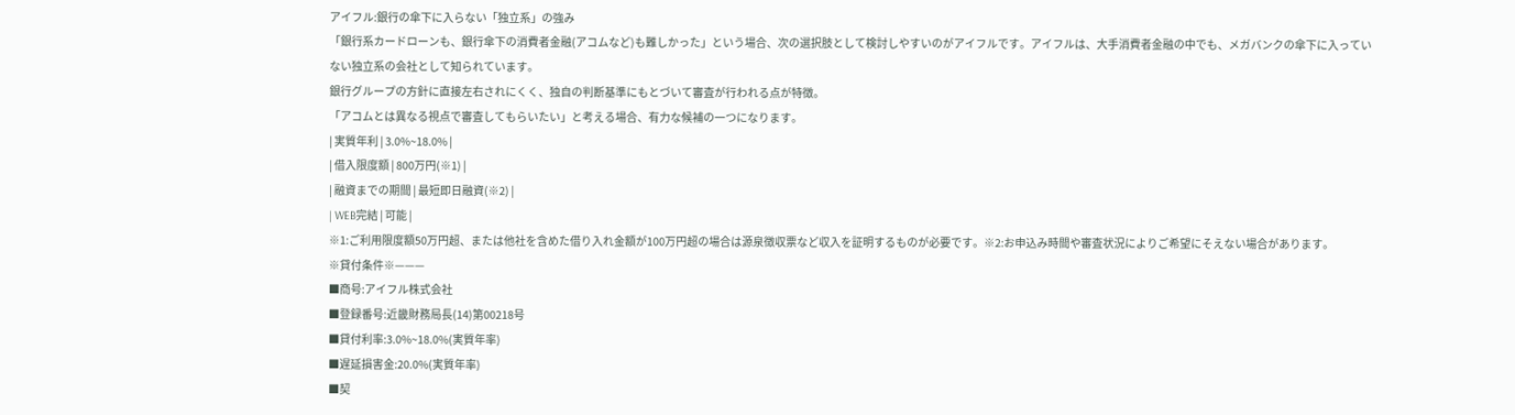アイフル:銀行の傘下に入らない「独立系」の強み
「銀行系カードローンも、銀行傘下の消費者金融(アコムなど)も難しかった」という場合、次の選択肢として検討しやすいのがアイフルです。アイフルは、大手消費者金融の中でも、メガバンクの傘下に入っていない独立系の会社として知られています。
銀行グループの方針に直接左右されにくく、独自の判断基準にもとづいて審査が行われる点が特徴。
「アコムとは異なる視点で審査してもらいたい」と考える場合、有力な候補の一つになります。
| 実質年利 | 3.0%~18.0% |
| 借入限度額 | 800万円(※1) |
| 融資までの期間 | 最短即日融資(※2) |
| WEB完結 | 可能 |
※1:ご利用限度額50万円超、または他社を含めた借り入れ金額が100万円超の場合は源泉徴収票など収入を証明するものが必要です。※2:お申込み時間や審査状況によりご希望にそえない場合があります。
※貸付条件※———
■商号:アイフル株式会社
■登録番号:近畿財務局長(14)第00218号
■貸付利率:3.0%~18.0%(実質年率)
■遅延損害金:20.0%(実質年率)
■契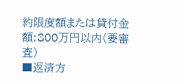約限度額または貸付金額:800万円以内(要審査)
■返済方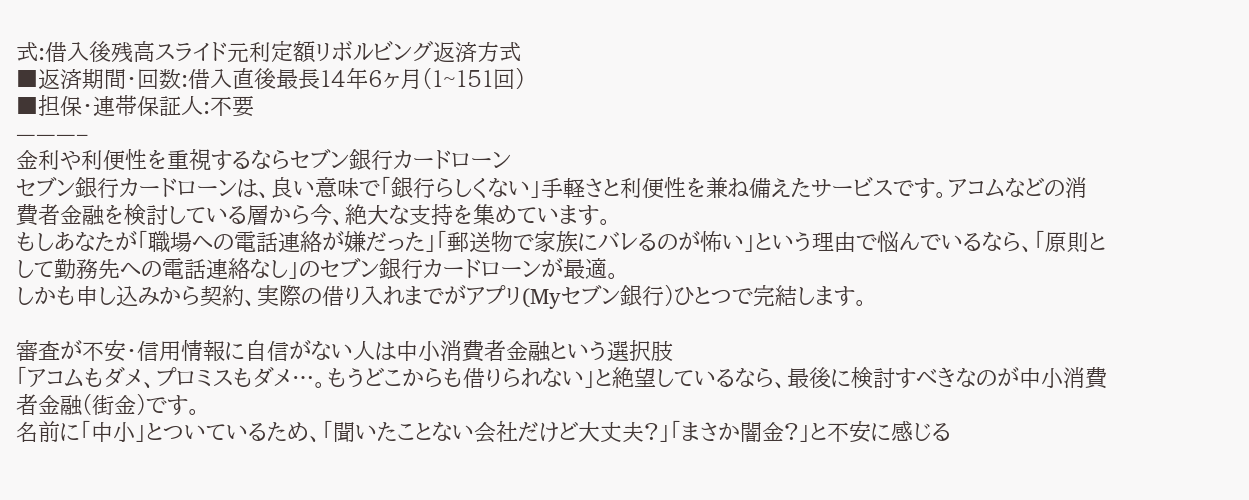式:借入後残高スライド元利定額リボルビング返済方式
■返済期間・回数:借入直後最長14年6ヶ月(1~151回)
■担保・連帯保証人:不要
———–
金利や利便性を重視するならセブン銀行カードローン
セブン銀行カードローンは、良い意味で「銀行らしくない」手軽さと利便性を兼ね備えたサービスです。アコムなどの消費者金融を検討している層から今、絶大な支持を集めています。
もしあなたが「職場への電話連絡が嫌だった」「郵送物で家族にバレるのが怖い」という理由で悩んでいるなら、「原則として勤務先への電話連絡なし」のセブン銀行カードローンが最適。
しかも申し込みから契約、実際の借り入れまでがアプリ(Myセブン銀行)ひとつで完結します。

審査が不安・信用情報に自信がない人は中小消費者金融という選択肢
「アコムもダメ、プロミスもダメ…。もうどこからも借りられない」と絶望しているなら、最後に検討すべきなのが中小消費者金融(街金)です。
名前に「中小」とついているため、「聞いたことない会社だけど大丈夫?」「まさか闇金?」と不安に感じる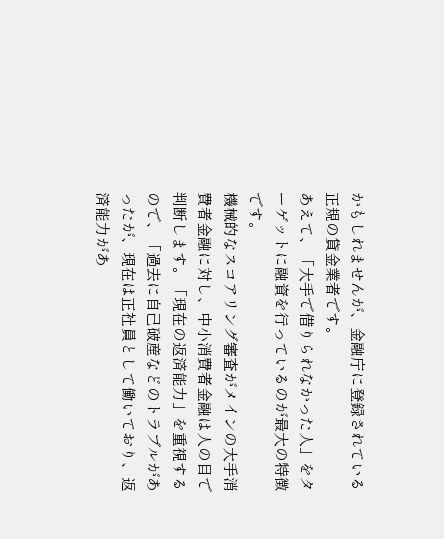かもしれませんが、金融庁に登録されている正規の貸金業者です。
あえて、「大手で借りられなかった人」をターゲットに融資を行っているのが最大の特徴です。
機械的なスコアリング審査がメインの大手消費者金融に対し、中小消費者金融は人の目で判断します。「現在の返済能力」を重視するので、「過去に自己破産などのトラブルがあったが、現在は正社員として働いており、返済能力があ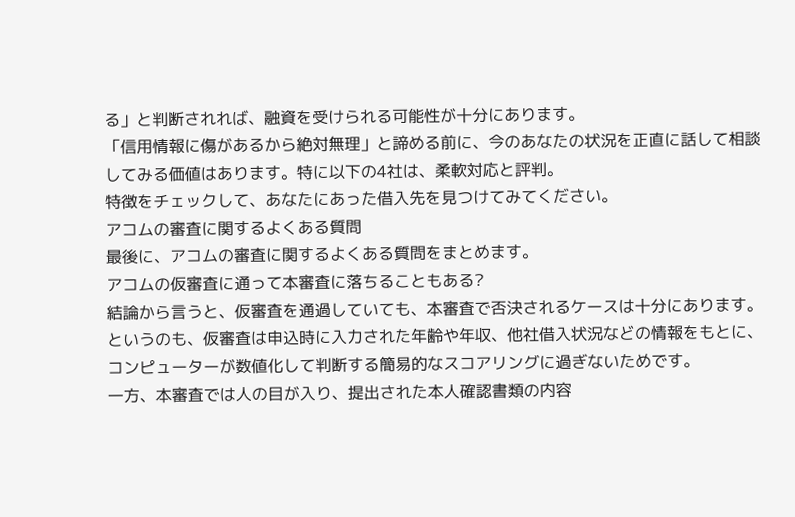る」と判断されれば、融資を受けられる可能性が十分にあります。
「信用情報に傷があるから絶対無理」と諦める前に、今のあなたの状況を正直に話して相談してみる価値はあります。特に以下の4社は、柔軟対応と評判。
特徴をチェックして、あなたにあった借入先を見つけてみてください。
アコムの審査に関するよくある質問
最後に、アコムの審査に関するよくある質問をまとめます。
アコムの仮審査に通って本審査に落ちることもある?
結論から言うと、仮審査を通過していても、本審査で否決されるケースは十分にあります。
というのも、仮審査は申込時に入力された年齢や年収、他社借入状況などの情報をもとに、コンピューターが数値化して判断する簡易的なスコアリングに過ぎないためです。
一方、本審査では人の目が入り、提出された本人確認書類の内容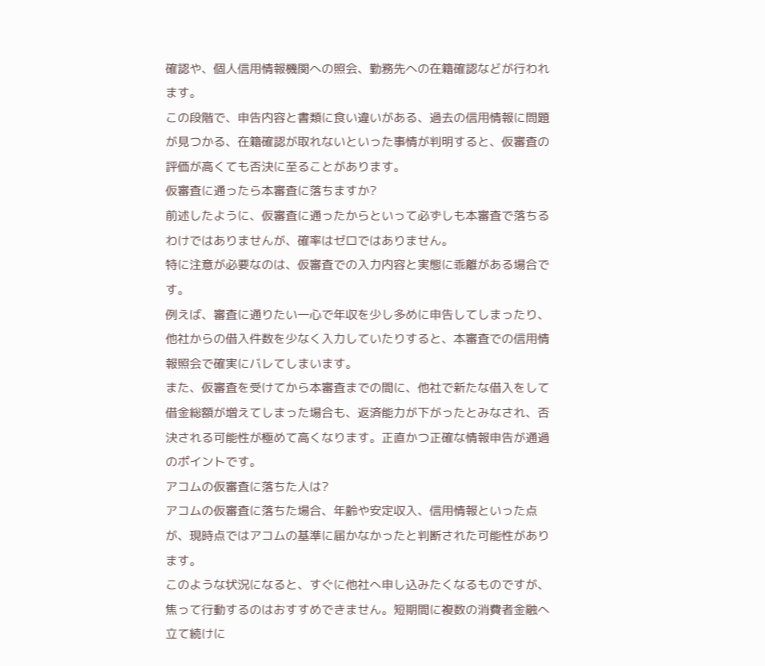確認や、個人信用情報機関への照会、勤務先への在籍確認などが行われます。
この段階で、申告内容と書類に食い違いがある、過去の信用情報に問題が見つかる、在籍確認が取れないといった事情が判明すると、仮審査の評価が高くても否決に至ることがあります。
仮審査に通ったら本審査に落ちますか?
前述したように、仮審査に通ったからといって必ずしも本審査で落ちるわけではありませんが、確率はゼロではありません。
特に注意が必要なのは、仮審査での入力内容と実態に乖離がある場合です。
例えば、審査に通りたい一心で年収を少し多めに申告してしまったり、他社からの借入件数を少なく入力していたりすると、本審査での信用情報照会で確実にバレてしまいます。
また、仮審査を受けてから本審査までの間に、他社で新たな借入をして借金総額が増えてしまった場合も、返済能力が下がったとみなされ、否決される可能性が極めて高くなります。正直かつ正確な情報申告が通過のポイントです。
アコムの仮審査に落ちた人は?
アコムの仮審査に落ちた場合、年齢や安定収入、信用情報といった点が、現時点ではアコムの基準に届かなかったと判断された可能性があります。
このような状況になると、すぐに他社へ申し込みたくなるものですが、焦って行動するのはおすすめできません。短期間に複数の消費者金融へ立て続けに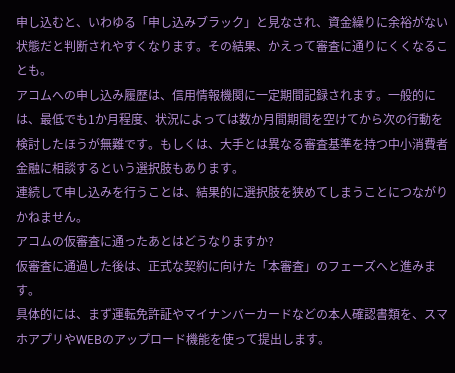申し込むと、いわゆる「申し込みブラック」と見なされ、資金繰りに余裕がない状態だと判断されやすくなります。その結果、かえって審査に通りにくくなることも。
アコムへの申し込み履歴は、信用情報機関に一定期間記録されます。一般的には、最低でも1か月程度、状況によっては数か月間期間を空けてから次の行動を検討したほうが無難です。もしくは、大手とは異なる審査基準を持つ中小消費者金融に相談するという選択肢もあります。
連続して申し込みを行うことは、結果的に選択肢を狭めてしまうことにつながりかねません。
アコムの仮審査に通ったあとはどうなりますか?
仮審査に通過した後は、正式な契約に向けた「本審査」のフェーズへと進みます。
具体的には、まず運転免許証やマイナンバーカードなどの本人確認書類を、スマホアプリやWEBのアップロード機能を使って提出します。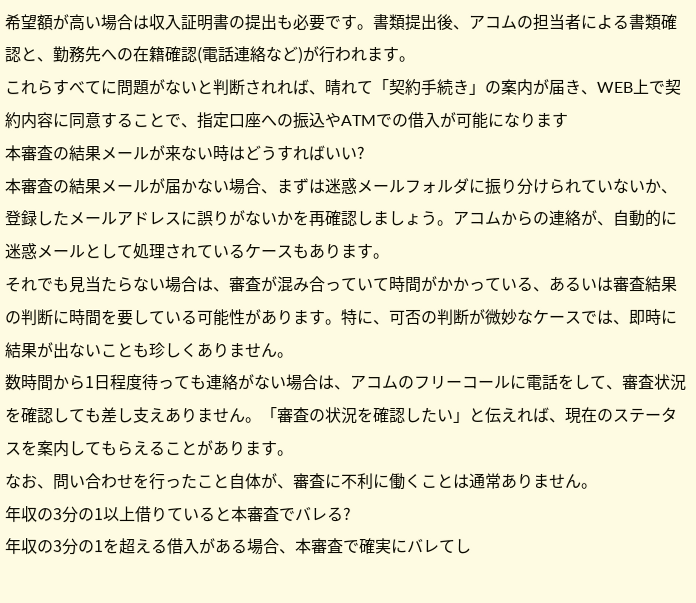希望額が高い場合は収入証明書の提出も必要です。書類提出後、アコムの担当者による書類確認と、勤務先への在籍確認(電話連絡など)が行われます。
これらすべてに問題がないと判断されれば、晴れて「契約手続き」の案内が届き、WEB上で契約内容に同意することで、指定口座への振込やATMでの借入が可能になります
本審査の結果メールが来ない時はどうすればいい?
本審査の結果メールが届かない場合、まずは迷惑メールフォルダに振り分けられていないか、登録したメールアドレスに誤りがないかを再確認しましょう。アコムからの連絡が、自動的に迷惑メールとして処理されているケースもあります。
それでも見当たらない場合は、審査が混み合っていて時間がかかっている、あるいは審査結果の判断に時間を要している可能性があります。特に、可否の判断が微妙なケースでは、即時に結果が出ないことも珍しくありません。
数時間から1日程度待っても連絡がない場合は、アコムのフリーコールに電話をして、審査状況を確認しても差し支えありません。「審査の状況を確認したい」と伝えれば、現在のステータスを案内してもらえることがあります。
なお、問い合わせを行ったこと自体が、審査に不利に働くことは通常ありません。
年収の3分の1以上借りていると本審査でバレる?
年収の3分の1を超える借入がある場合、本審査で確実にバレてし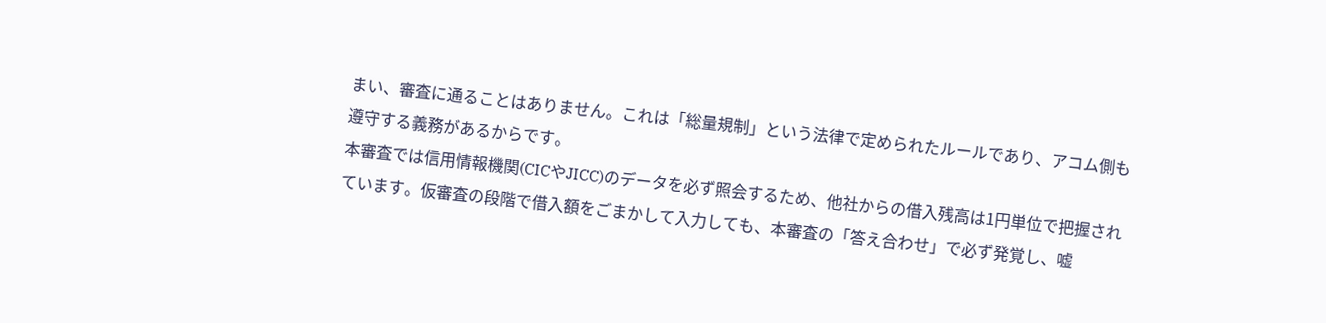まい、審査に通ることはありません。これは「総量規制」という法律で定められたルールであり、アコム側も遵守する義務があるからです。
本審査では信用情報機関(CICやJICC)のデータを必ず照会するため、他社からの借入残高は1円単位で把握されています。仮審査の段階で借入額をごまかして入力しても、本審査の「答え合わせ」で必ず発覚し、嘘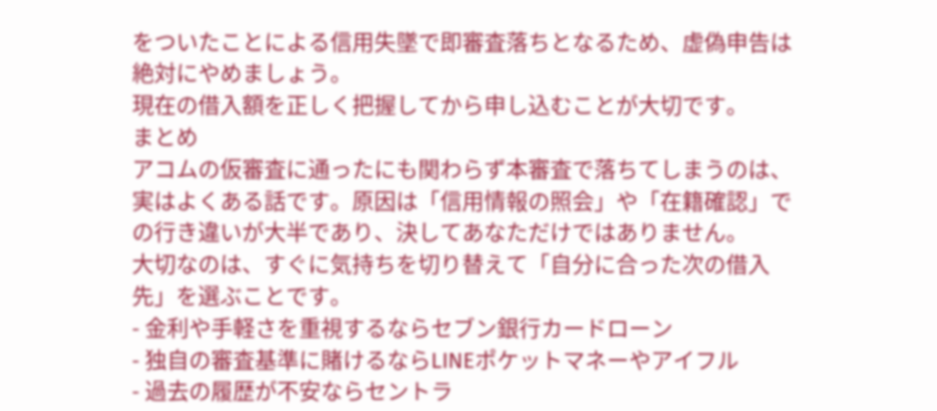をついたことによる信用失墜で即審査落ちとなるため、虚偽申告は絶対にやめましょう。
現在の借入額を正しく把握してから申し込むことが大切です。
まとめ
アコムの仮審査に通ったにも関わらず本審査で落ちてしまうのは、実はよくある話です。原因は「信用情報の照会」や「在籍確認」での行き違いが大半であり、決してあなただけではありません。
大切なのは、すぐに気持ちを切り替えて「自分に合った次の借入先」を選ぶことです。
- 金利や手軽さを重視するならセブン銀行カードローン
- 独自の審査基準に賭けるならLINEポケットマネーやアイフル
- 過去の履歴が不安ならセントラ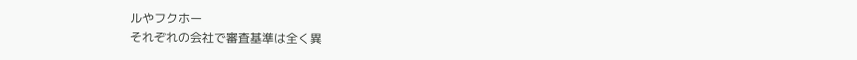ルやフクホー
それぞれの会社で審査基準は全く異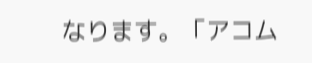なります。「アコム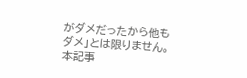がダメだったから他もダメ」とは限りません。本記事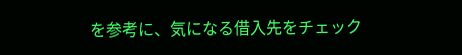を参考に、気になる借入先をチェック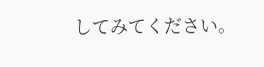してみてください。